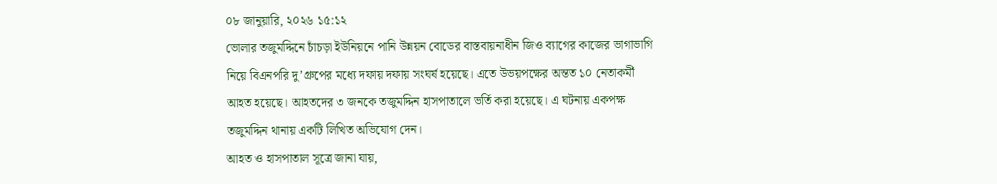০৮ জানুয়ারি, ২০২৬ ১৫:১২
ভোলার তজুমদ্দিনে চাঁচড়া ইউনিয়নে পানি উন্নয়ন বোডের বাস্তবায়নাধীন জিও ব্যাগের কাজের ভাগাভাগি নিয়ে বিএনপরি দু’গ্রুপের মধ্যে দফায় দফায় সংঘর্ষ হয়েছে। এতে উভয়পক্ষের অন্তত ১০ নেতাকর্মী আহত হয়েছে। আহতদের ৩ জনকে তজুমদ্দিন হাসপাতালে ভর্তি করা হয়েছে। এ ঘটনায় একপক্ষ তজুমদ্দিন থানায় একটি লিখিত অভিযোগ দেন।
আহত ও হাসপাতাল সূত্রে জানা যায়,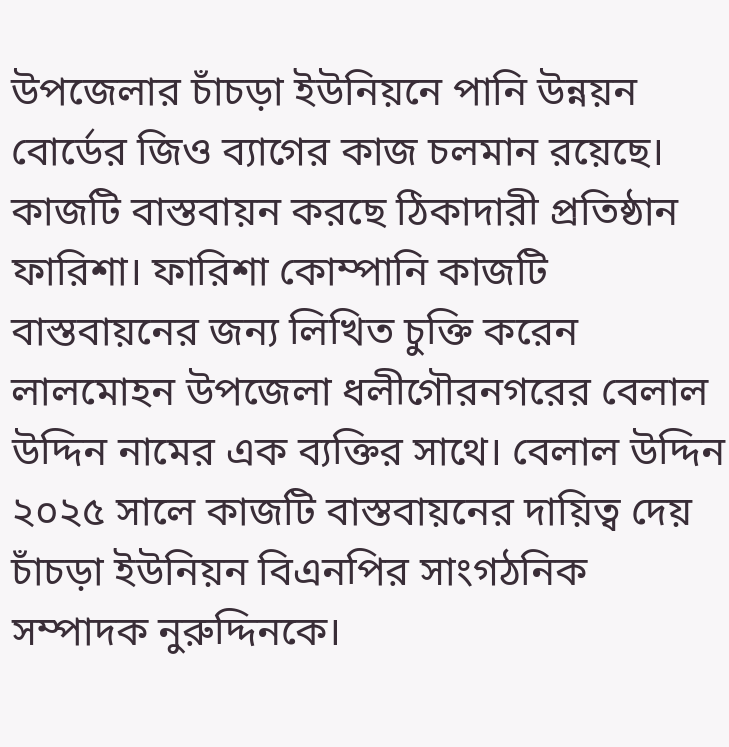উপজেলার চাঁচড়া ইউনিয়নে পানি উন্নয়ন বোর্ডের জিও ব্যাগের কাজ চলমান রয়েছে। কাজটি বাস্তবায়ন করছে ঠিকাদারী প্রতিষ্ঠান ফারিশা। ফারিশা কোম্পানি কাজটি বাস্তবায়নের জন্য লিখিত চুক্তি করেন লালমোহন উপজেলা ধলীগৌরনগরের বেলাল উদ্দিন নামের এক ব্যক্তির সাথে। বেলাল উদ্দিন ২০২৫ সালে কাজটি বাস্তবায়নের দায়িত্ব দেয় চাঁচড়া ইউনিয়ন বিএনপির সাংগঠনিক সম্পাদক নুরুদ্দিনকে।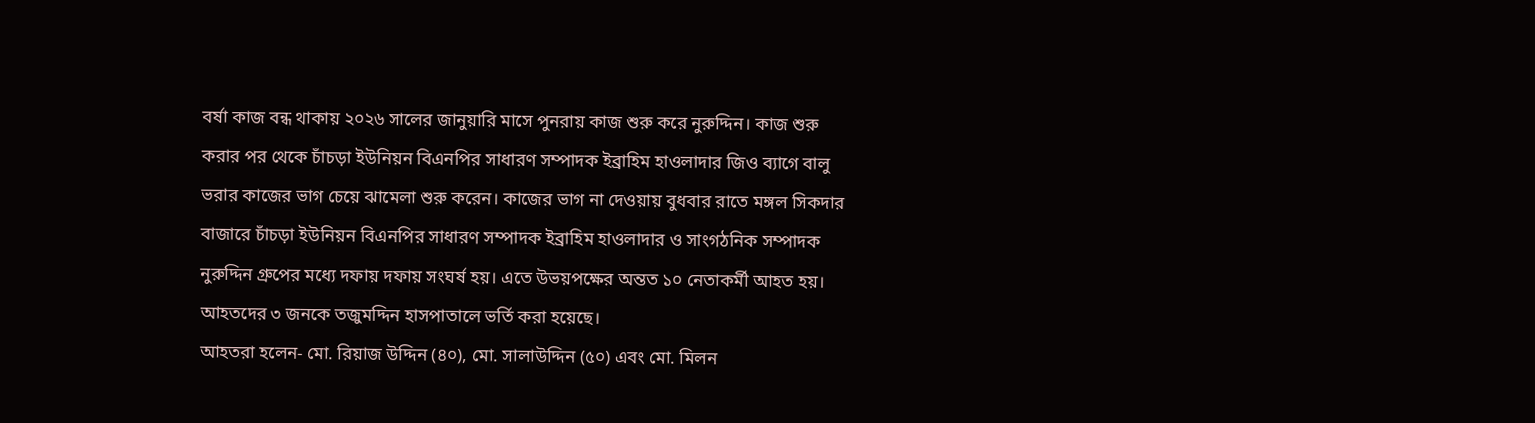বর্ষা কাজ বন্ধ থাকায় ২০২৬ সালের জানুয়ারি মাসে পুনরায় কাজ শুরু করে নুরুদ্দিন। কাজ শুরু করার পর থেকে চাঁচড়া ইউনিয়ন বিএনপির সাধারণ সম্পাদক ইব্রাহিম হাওলাদার জিও ব্যাগে বালু ভরার কাজের ভাগ চেয়ে ঝামেলা শুরু করেন। কাজের ভাগ না দেওয়ায় বুধবার রাতে মঙ্গল সিকদার বাজারে চাঁচড়া ইউনিয়ন বিএনপির সাধারণ সম্পাদক ইব্রাহিম হাওলাদার ও সাংগঠনিক সম্পাদক নুরুদ্দিন গ্রুপের মধ্যে দফায় দফায় সংঘর্ষ হয়। এতে উভয়পক্ষের অন্তত ১০ নেতাকর্মী আহত হয়। আহতদের ৩ জনকে তজুমদ্দিন হাসপাতালে ভর্তি করা হয়েছে।
আহতরা হলেন- মো. রিয়াজ উদ্দিন (৪০), মো. সালাউদ্দিন (৫০) এবং মো. মিলন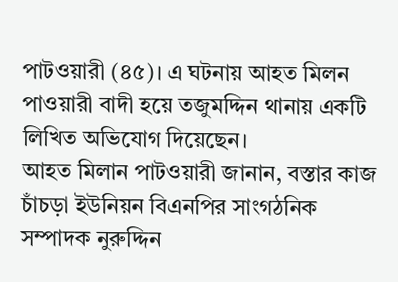পাটওয়ারী (৪৫)। এ ঘটনায় আহত মিলন পাওয়ারী বাদী হয়ে তজুমদ্দিন থানায় একটি লিখিত অভিযোগ দিয়েছেন।
আহত মিলান পাটওয়ারী জানান, বস্তার কাজ চাঁচড়া ইউনিয়ন বিএনপির সাংগঠনিক সম্পাদক নুরুদ্দিন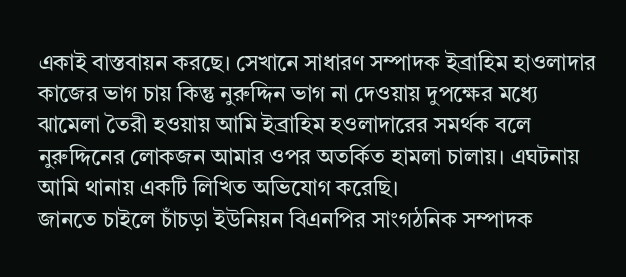একাই বাস্তবায়ন করছে। সেখানে সাধারণ সম্পাদক ইব্রাহিম হাওলাদার কাজের ভাগ চায় কিন্তু নুরুদ্দিন ভাগ না দেওয়ায় দুপক্ষের মধ্যে ঝামেলা তৈরী হওয়ায় আমি ইব্রাহিম হওলাদারের সমর্থক বলে নুরুদ্দিনের লোকজন আমার ওপর অতর্কিত হামলা চালায়। এঘটনায় আমি থানায় একটি লিখিত অভিযোগ করেছি।
জানতে চাইলে চাঁচড়া ইউনিয়ন বিএনপির সাংগঠনিক সম্পাদক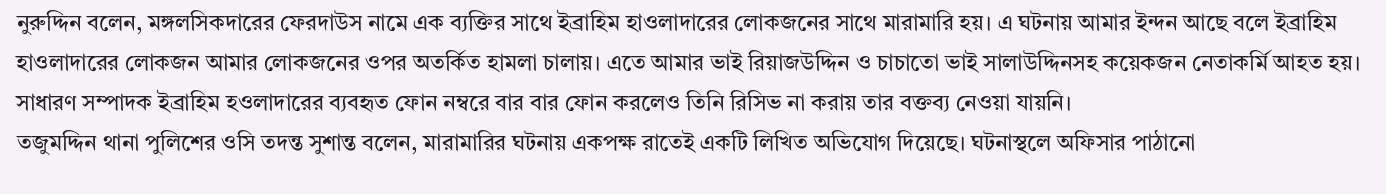নুরুদ্দিন বলেন, মঙ্গলসিকদারের ফেরদাউস নামে এক ব্যক্তির সাথে ইব্রাহিম হাওলাদারের লোকজনের সাথে মারামারি হয়। এ ঘটনায় আমার ইন্দন আছে বলে ইব্রাহিম হাওলাদারের লোকজন আমার লোকজনের ওপর অতর্কিত হামলা চালায়। এতে আমার ভাই রিয়াজউদ্দিন ও চাচাতো ভাই সালাউদ্দিনসহ কয়েকজন নেতাকর্মি আহত হয়।
সাধারণ সম্পাদক ইব্রাহিম হওলাদারের ব্যবহৃত ফোন নম্বরে বার বার ফোন করলেও তিনি রিসিভ না করায় তার বক্তব্য নেওয়া যায়নি।
তজুমদ্দিন থানা পুলিশের ওসি তদন্ত সুশান্ত বলেন, মারামারির ঘটনায় একপক্ষ রাতেই একটি লিখিত অভিযোগ দিয়েছে। ঘটনাস্থলে অফিসার পাঠানো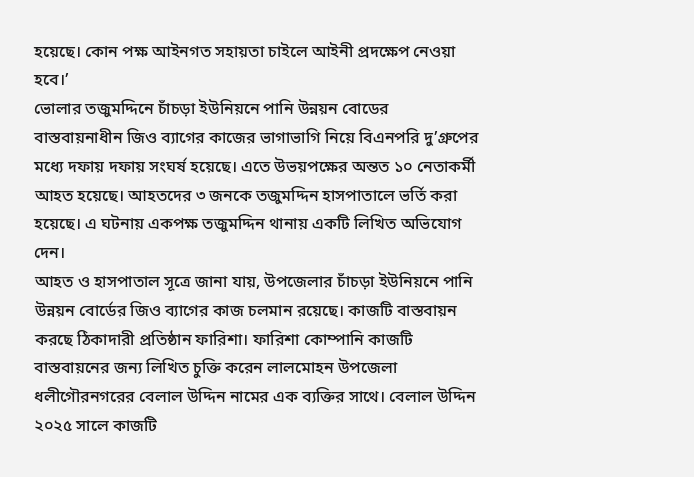হয়েছে। কোন পক্ষ আইনগত সহায়তা চাইলে আইনী প্রদক্ষেপ নেওয়া হবে।’
ভোলার তজুমদ্দিনে চাঁচড়া ইউনিয়নে পানি উন্নয়ন বোডের বাস্তবায়নাধীন জিও ব্যাগের কাজের ভাগাভাগি নিয়ে বিএনপরি দু’গ্রুপের মধ্যে দফায় দফায় সংঘর্ষ হয়েছে। এতে উভয়পক্ষের অন্তত ১০ নেতাকর্মী আহত হয়েছে। আহতদের ৩ জনকে তজুমদ্দিন হাসপাতালে ভর্তি করা হয়েছে। এ ঘটনায় একপক্ষ তজুমদ্দিন থানায় একটি লিখিত অভিযোগ দেন।
আহত ও হাসপাতাল সূত্রে জানা যায়, উপজেলার চাঁচড়া ইউনিয়নে পানি উন্নয়ন বোর্ডের জিও ব্যাগের কাজ চলমান রয়েছে। কাজটি বাস্তবায়ন করছে ঠিকাদারী প্রতিষ্ঠান ফারিশা। ফারিশা কোম্পানি কাজটি বাস্তবায়নের জন্য লিখিত চুক্তি করেন লালমোহন উপজেলা ধলীগৌরনগরের বেলাল উদ্দিন নামের এক ব্যক্তির সাথে। বেলাল উদ্দিন ২০২৫ সালে কাজটি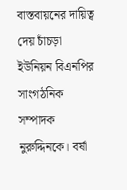বাস্তবায়নের দায়িত্ব দেয় চাঁচড়া ইউনিয়ন বিএনপির সাংগঠনিক সম্পাদক নুরুদ্দিনকে। বর্ষা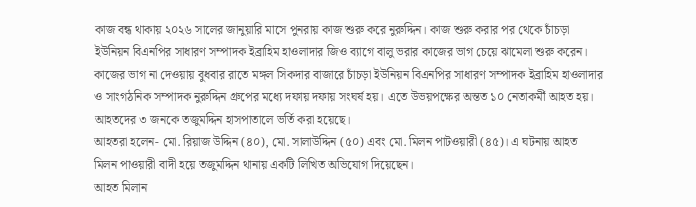কাজ বন্ধ থাকায় ২০২৬ সালের জানুয়ারি মাসে পুনরায় কাজ শুরু করে নুরুদ্দিন। কাজ শুরু করার পর থেকে চাঁচড়া ইউনিয়ন বিএনপির সাধারণ সম্পাদক ইব্রাহিম হাওলাদার জিও ব্যাগে বালু ভরার কাজের ভাগ চেয়ে ঝামেলা শুরু করেন। কাজের ভাগ না দেওয়ায় বুধবার রাতে মঙ্গল সিকদার বাজারে চাঁচড়া ইউনিয়ন বিএনপির সাধারণ সম্পাদক ইব্রাহিম হাওলাদার ও সাংগঠনিক সম্পাদক নুরুদ্দিন গ্রুপের মধ্যে দফায় দফায় সংঘর্ষ হয়। এতে উভয়পক্ষের অন্তত ১০ নেতাকর্মী আহত হয়। আহতদের ৩ জনকে তজুমদ্দিন হাসপাতালে ভর্তি করা হয়েছে।
আহতরা হলেন- মো. রিয়াজ উদ্দিন (৪০), মো. সালাউদ্দিন (৫০) এবং মো. মিলন পাটওয়ারী (৪৫)। এ ঘটনায় আহত মিলন পাওয়ারী বাদী হয়ে তজুমদ্দিন থানায় একটি লিখিত অভিযোগ দিয়েছেন।
আহত মিলান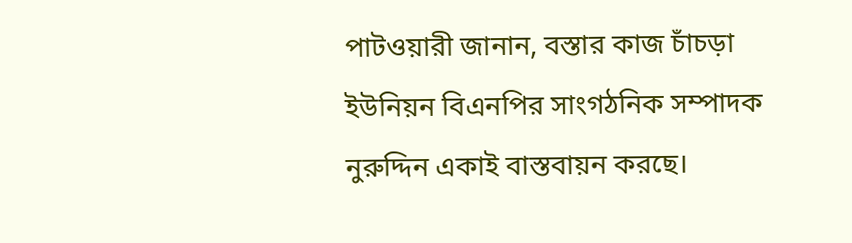পাটওয়ারী জানান, বস্তার কাজ চাঁচড়া ইউনিয়ন বিএনপির সাংগঠনিক সম্পাদক নুরুদ্দিন একাই বাস্তবায়ন করছে।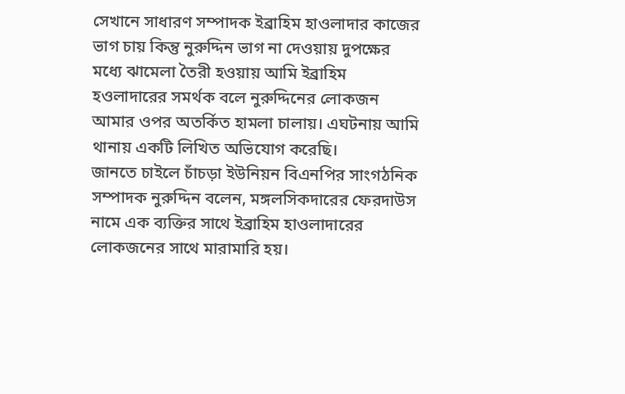সেখানে সাধারণ সম্পাদক ইব্রাহিম হাওলাদার কাজের ভাগ চায় কিন্তু নুরুদ্দিন ভাগ না দেওয়ায় দুপক্ষের মধ্যে ঝামেলা তৈরী হওয়ায় আমি ইব্রাহিম হওলাদারের সমর্থক বলে নুরুদ্দিনের লোকজন আমার ওপর অতর্কিত হামলা চালায়। এঘটনায় আমি থানায় একটি লিখিত অভিযোগ করেছি।
জানতে চাইলে চাঁচড়া ইউনিয়ন বিএনপির সাংগঠনিক সম্পাদক নুরুদ্দিন বলেন, মঙ্গলসিকদারের ফেরদাউস নামে এক ব্যক্তির সাথে ইব্রাহিম হাওলাদারের লোকজনের সাথে মারামারি হয়।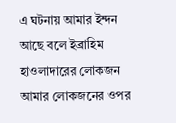এ ঘটনায় আমার ইন্দন আছে বলে ইব্রাহিম হাওলাদারের লোকজন আমার লোকজনের ওপর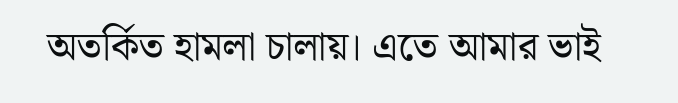অতর্কিত হামলা চালায়। এতে আমার ভাই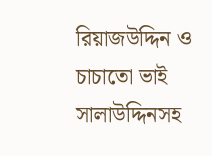রিয়াজউদ্দিন ও চাচাতো ভাই সালাউদ্দিনসহ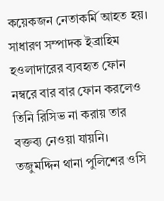কয়েকজন নেতাকর্মি আহত হয়।
সাধারণ সম্পাদক ইব্রাহিম হওলাদারের ব্যবহৃত ফোন নম্বরে বার বার ফোন করলেও তিনি রিসিভ না করায় তার বক্তব্য নেওয়া যায়নি।
তজুমদ্দিন থানা পুলিশের ওসি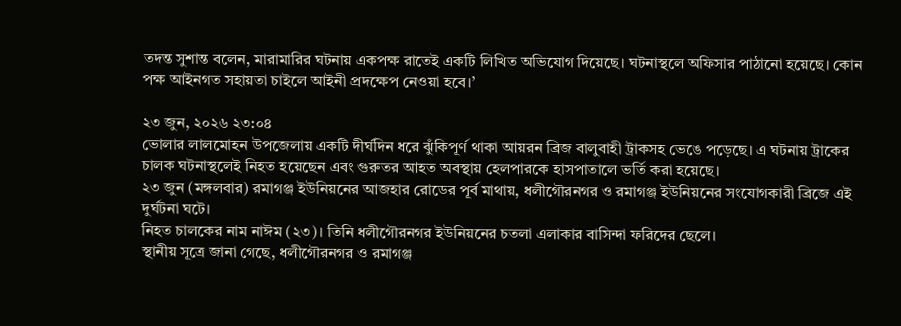তদন্ত সুশান্ত বলেন, মারামারির ঘটনায় একপক্ষ রাতেই একটি লিখিত অভিযোগ দিয়েছে। ঘটনাস্থলে অফিসার পাঠানো হয়েছে। কোন পক্ষ আইনগত সহায়তা চাইলে আইনী প্রদক্ষেপ নেওয়া হবে।’

২৩ জুন, ২০২৬ ২৩:০৪
ভোলার লালমোহন উপজেলায় একটি দীর্ঘদিন ধরে ঝুঁকিপূর্ণ থাকা আয়রন ব্রিজ বালুবাহী ট্রাকসহ ভেঙে পড়েছে। এ ঘটনায় ট্রাকের চালক ঘটনাস্থলেই নিহত হয়েছেন এবং গুরুতর আহত অবস্থায় হেলপারকে হাসপাতালে ভর্তি করা হয়েছে।
২৩ জুন (মঙ্গলবার) রমাগঞ্জ ইউনিয়নের আজহার রোডের পূর্ব মাথায়, ধলীগৌরনগর ও রমাগঞ্জ ইউনিয়নের সংযোগকারী ব্রিজে এই দুর্ঘটনা ঘটে।
নিহত চালকের নাম নাঈম (২৩)। তিনি ধলীগৌরনগর ইউনিয়নের চতলা এলাকার বাসিন্দা ফরিদের ছেলে।
স্থানীয় সূত্রে জানা গেছে, ধলীগৌরনগর ও রমাগঞ্জ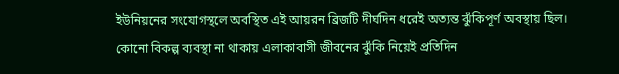ইউনিয়নের সংযোগস্থলে অবস্থিত এই আয়রন ব্রিজটি দীর্ঘদিন ধরেই অত্যন্ত ঝুঁকিপূর্ণ অবস্থায় ছিল। কোনো বিকল্প ব্যবস্থা না থাকায় এলাকাবাসী জীবনের ঝুঁকি নিয়েই প্রতিদিন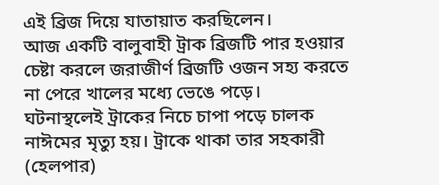এই ব্রিজ দিয়ে যাতায়াত করছিলেন।
আজ একটি বালুবাহী ট্রাক ব্রিজটি পার হওয়ার চেষ্টা করলে জরাজীর্ণ ব্রিজটি ওজন সহ্য করতে না পেরে খালের মধ্যে ভেঙে পড়ে।
ঘটনাস্থলেই ট্রাকের নিচে চাপা পড়ে চালক নাঈমের মৃত্যু হয়। ট্রাকে থাকা তার সহকারী (হেলপার)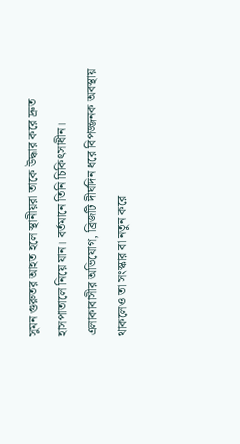সুমন গুরুতর আহত হলে স্থানীয়রা তাকে উদ্ধার করে দ্রুত হাসপাতালে নিয়ে যান। বর্তমানে তিনি চিকিৎসাধীন।
এলাকাবাসীর অভিযোগ, ব্রিজটি দীর্ঘদিন ধরে বিপজ্জনক অবস্থায় থাকলেও তা সংস্কার বা নতুন করে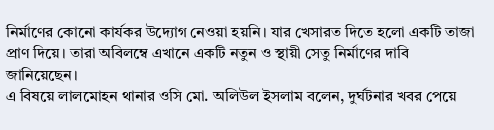নির্মাণের কোনো কার্যকর উদ্যোগ নেওয়া হয়নি। যার খেসারত দিতে হলো একটি তাজা প্রাণ দিয়ে। তারা অবিলম্বে এখানে একটি নতুন ও স্থায়ী সেতু নির্মাণের দাবি জানিয়েছেন।
এ বিষয়ে লালমোহন থানার ওসি মো. অলিউল ইসলাম বলেন, দুর্ঘটনার খবর পেয়ে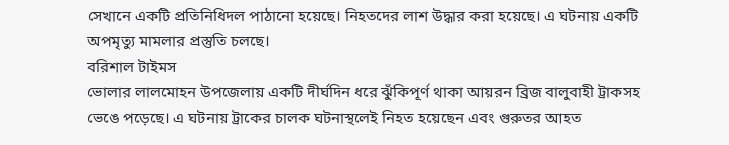সেখানে একটি প্রতিনিধিদল পাঠানো হয়েছে। নিহতদের লাশ উদ্ধার করা হয়েছে। এ ঘটনায় একটি অপমৃত্যু মামলার প্রস্তুতি চলছে।
বরিশাল টাইমস
ভোলার লালমোহন উপজেলায় একটি দীর্ঘদিন ধরে ঝুঁকিপূর্ণ থাকা আয়রন ব্রিজ বালুবাহী ট্রাকসহ ভেঙে পড়েছে। এ ঘটনায় ট্রাকের চালক ঘটনাস্থলেই নিহত হয়েছেন এবং গুরুতর আহত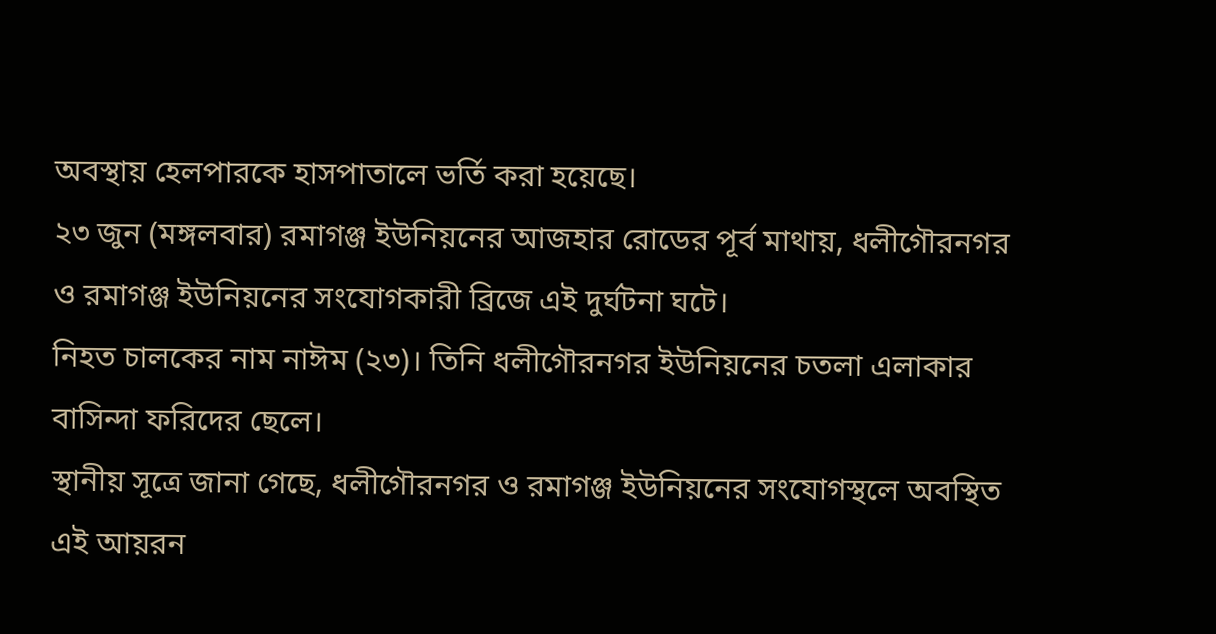অবস্থায় হেলপারকে হাসপাতালে ভর্তি করা হয়েছে।
২৩ জুন (মঙ্গলবার) রমাগঞ্জ ইউনিয়নের আজহার রোডের পূর্ব মাথায়, ধলীগৌরনগর ও রমাগঞ্জ ইউনিয়নের সংযোগকারী ব্রিজে এই দুর্ঘটনা ঘটে।
নিহত চালকের নাম নাঈম (২৩)। তিনি ধলীগৌরনগর ইউনিয়নের চতলা এলাকার বাসিন্দা ফরিদের ছেলে।
স্থানীয় সূত্রে জানা গেছে, ধলীগৌরনগর ও রমাগঞ্জ ইউনিয়নের সংযোগস্থলে অবস্থিত এই আয়রন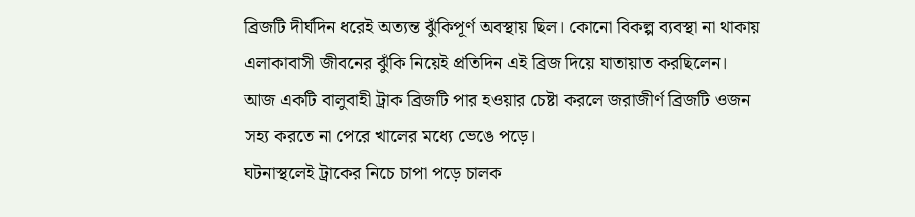ব্রিজটি দীর্ঘদিন ধরেই অত্যন্ত ঝুঁকিপূর্ণ অবস্থায় ছিল। কোনো বিকল্প ব্যবস্থা না থাকায় এলাকাবাসী জীবনের ঝুঁকি নিয়েই প্রতিদিন এই ব্রিজ দিয়ে যাতায়াত করছিলেন।
আজ একটি বালুবাহী ট্রাক ব্রিজটি পার হওয়ার চেষ্টা করলে জরাজীর্ণ ব্রিজটি ওজন সহ্য করতে না পেরে খালের মধ্যে ভেঙে পড়ে।
ঘটনাস্থলেই ট্রাকের নিচে চাপা পড়ে চালক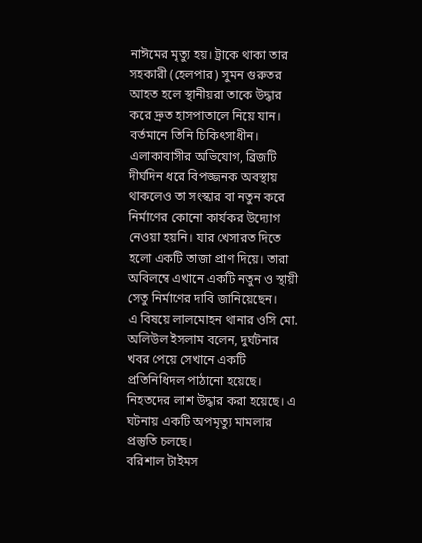নাঈমের মৃত্যু হয়। ট্রাকে থাকা তার সহকারী (হেলপার) সুমন গুরুতর আহত হলে স্থানীয়রা তাকে উদ্ধার করে দ্রুত হাসপাতালে নিয়ে যান। বর্তমানে তিনি চিকিৎসাধীন।
এলাকাবাসীর অভিযোগ, ব্রিজটি দীর্ঘদিন ধরে বিপজ্জনক অবস্থায় থাকলেও তা সংস্কার বা নতুন করে নির্মাণের কোনো কার্যকর উদ্যোগ নেওয়া হয়নি। যার খেসারত দিতে হলো একটি তাজা প্রাণ দিয়ে। তারা অবিলম্বে এখানে একটি নতুন ও স্থায়ী সেতু নির্মাণের দাবি জানিয়েছেন।
এ বিষয়ে লালমোহন থানার ওসি মো. অলিউল ইসলাম বলেন, দুর্ঘটনার খবর পেয়ে সেখানে একটি প্রতিনিধিদল পাঠানো হয়েছে। নিহতদের লাশ উদ্ধার করা হয়েছে। এ ঘটনায় একটি অপমৃত্যু মামলার প্রস্তুতি চলছে।
বরিশাল টাইমস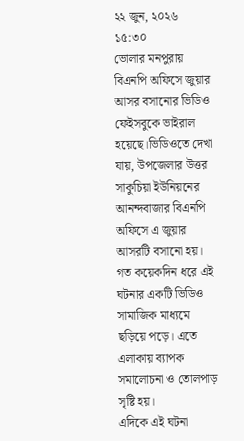২২ জুন, ২০২৬ ১৫:৩০
ভোলার মনপুরায় বিএনপি অফিসে জুয়ার আসর বসানোর ভিডিও ফেইসবুকে ভাইরাল হয়েছে।ভিডিওতে দেখা যায়, উপজেলার উত্তর সাকুচিয়া ইউনিয়নের আনন্দবাজার বিএনপি অফিসে এ জুয়ার আসরটি বসানো হয়।
গত কয়েকদিন ধরে এই ঘটনার একটি ভিডিও সামাজিক মাধ্যমে ছড়িয়ে পড়ে। এতে এলাকায় ব্যাপক সমালোচনা ও তোলপাড় সৃষ্টি হয়।
এদিকে এই ঘটনা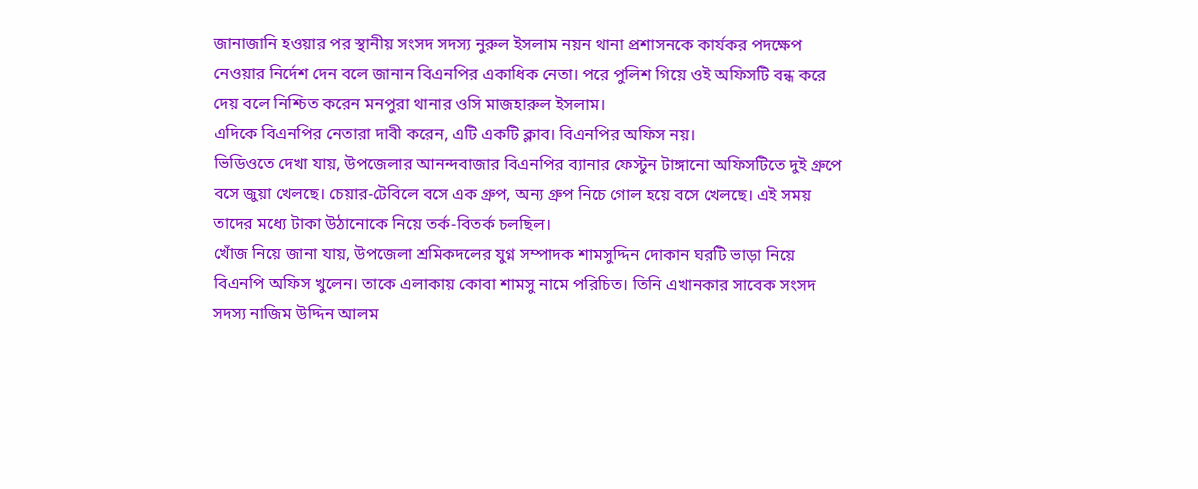জানাজানি হওয়ার পর স্থানীয় সংসদ সদস্য নুরুল ইসলাম নয়ন থানা প্রশাসনকে কার্যকর পদক্ষেপ নেওয়ার নির্দেশ দেন বলে জানান বিএনপির একাধিক নেতা। পরে পুলিশ গিয়ে ওই অফিসটি বন্ধ করে দেয় বলে নিশ্চিত করেন মনপুরা থানার ওসি মাজহারুল ইসলাম।
এদিকে বিএনপির নেতারা দাবী করেন, এটি একটি ক্লাব। বিএনপির অফিস নয়।
ভিডিওতে দেখা যায়, উপজেলার আনন্দবাজার বিএনপির ব্যানার ফেস্টুন টাঙ্গানো অফিসটিতে দুই গ্রুপে বসে জুয়া খেলছে। চেয়ার-টেবিলে বসে এক গ্রুপ, অন্য গ্রুপ নিচে গোল হয়ে বসে খেলছে। এই সময় তাদের মধ্যে টাকা উঠানোকে নিয়ে তর্ক-বিতর্ক চলছিল।
খোঁজ নিয়ে জানা যায়, উপজেলা শ্রমিকদলের যুগ্ন সম্পাদক শামসুদ্দিন দোকান ঘরটি ভাড়া নিয়ে বিএনপি অফিস খুলেন। তাকে এলাকায় কোবা শামসু নামে পরিচিত। তিনি এখানকার সাবেক সংসদ সদস্য নাজিম উদ্দিন আলম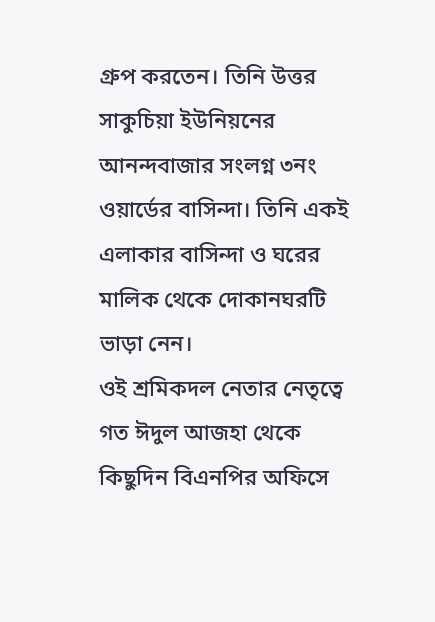গ্রুপ করতেন। তিনি উত্তর সাকুচিয়া ইউনিয়নের আনন্দবাজার সংলগ্ন ৩নং ওয়ার্ডের বাসিন্দা। তিনি একই এলাকার বাসিন্দা ও ঘরের মালিক থেকে দোকানঘরটি ভাড়া নেন।
ওই শ্রমিকদল নেতার নেতৃত্বে গত ঈদুল আজহা থেকে কিছুদিন বিএনপির অফিসে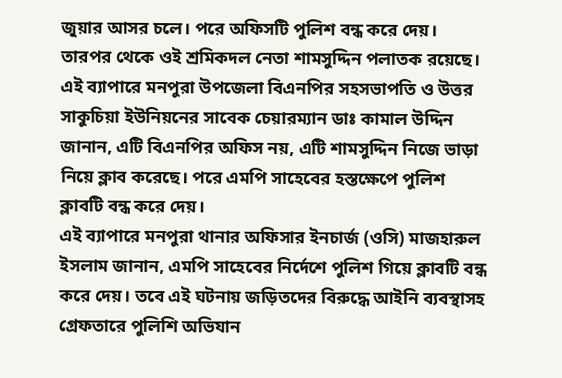জুয়ার আসর চলে। পরে অফিসটি পুলিশ বন্ধ করে দেয়। তারপর থেকে ওই শ্রমিকদল নেতা শামসুদ্দিন পলাতক রয়েছে।
এই ব্যাপারে মনপুরা উপজেলা বিএনপির সহসভাপতি ও উত্তর সাকুচিয়া ইউনিয়নের সাবেক চেয়ারম্যান ডাঃ কামাল উদ্দিন জানান, এটি বিএনপির অফিস নয়, এটি শামসুদ্দিন নিজে ভাড়া নিয়ে ক্লাব করেছে। পরে এমপি সাহেবের হস্তক্ষেপে পুলিশ ক্লাবটি বন্ধ করে দেয়।
এই ব্যাপারে মনপুরা থানার অফিসার ইনচার্জ (ওসি) মাজহারুল ইসলাম জানান, এমপি সাহেবের নির্দেশে পুলিশ গিয়ে ক্লাবটি বন্ধ করে দেয়। তবে এই ঘটনায় জড়িতদের বিরুদ্ধে আইনি ব্যবস্থাসহ গ্রেফতারে পুলিশি অভিযান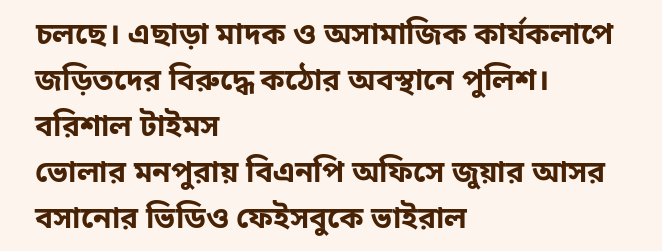চলছে। এছাড়া মাদক ও অসামাজিক কার্যকলাপে জড়িতদের বিরুদ্ধে কঠোর অবস্থানে পুলিশ।
বরিশাল টাইমস
ভোলার মনপুরায় বিএনপি অফিসে জুয়ার আসর বসানোর ভিডিও ফেইসবুকে ভাইরাল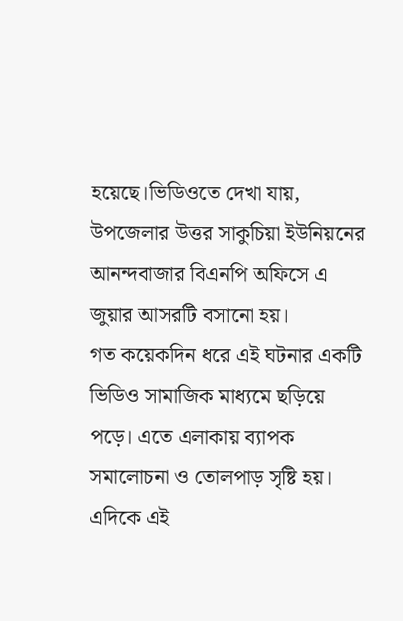হয়েছে।ভিডিওতে দেখা যায়, উপজেলার উত্তর সাকুচিয়া ইউনিয়নের আনন্দবাজার বিএনপি অফিসে এ জুয়ার আসরটি বসানো হয়।
গত কয়েকদিন ধরে এই ঘটনার একটি ভিডিও সামাজিক মাধ্যমে ছড়িয়ে পড়ে। এতে এলাকায় ব্যাপক সমালোচনা ও তোলপাড় সৃষ্টি হয়।
এদিকে এই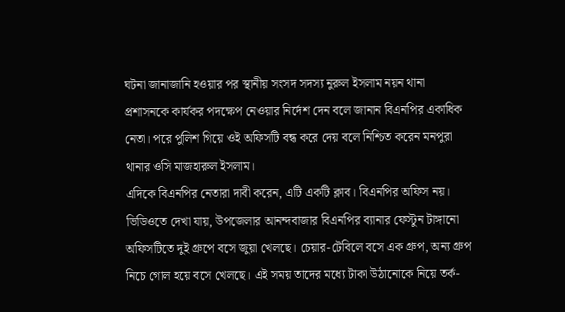ঘটনা জানাজানি হওয়ার পর স্থানীয় সংসদ সদস্য নুরুল ইসলাম নয়ন থানা প্রশাসনকে কার্যকর পদক্ষেপ নেওয়ার নির্দেশ দেন বলে জানান বিএনপির একাধিক নেতা। পরে পুলিশ গিয়ে ওই অফিসটি বন্ধ করে দেয় বলে নিশ্চিত করেন মনপুরা থানার ওসি মাজহারুল ইসলাম।
এদিকে বিএনপির নেতারা দাবী করেন, এটি একটি ক্লাব। বিএনপির অফিস নয়।
ভিডিওতে দেখা যায়, উপজেলার আনন্দবাজার বিএনপির ব্যানার ফেস্টুন টাঙ্গানো অফিসটিতে দুই গ্রুপে বসে জুয়া খেলছে। চেয়ার-টেবিলে বসে এক গ্রুপ, অন্য গ্রুপ নিচে গোল হয়ে বসে খেলছে। এই সময় তাদের মধ্যে টাকা উঠানোকে নিয়ে তর্ক-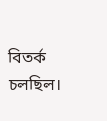বিতর্ক চলছিল।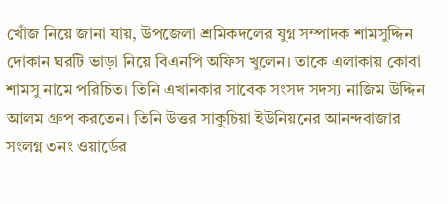খোঁজ নিয়ে জানা যায়, উপজেলা শ্রমিকদলের যুগ্ন সম্পাদক শামসুদ্দিন দোকান ঘরটি ভাড়া নিয়ে বিএনপি অফিস খুলেন। তাকে এলাকায় কোবা শামসু নামে পরিচিত। তিনি এখানকার সাবেক সংসদ সদস্য নাজিম উদ্দিন আলম গ্রুপ করতেন। তিনি উত্তর সাকুচিয়া ইউনিয়নের আনন্দবাজার সংলগ্ন ৩নং ওয়ার্ডের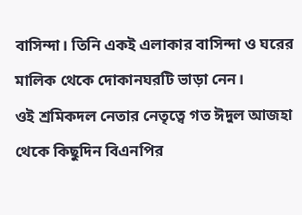বাসিন্দা। তিনি একই এলাকার বাসিন্দা ও ঘরের মালিক থেকে দোকানঘরটি ভাড়া নেন।
ওই শ্রমিকদল নেতার নেতৃত্বে গত ঈদুল আজহা থেকে কিছুদিন বিএনপির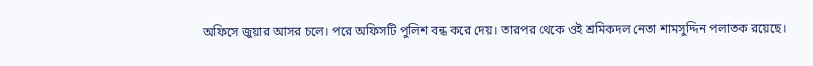অফিসে জুয়ার আসর চলে। পরে অফিসটি পুলিশ বন্ধ করে দেয়। তারপর থেকে ওই শ্রমিকদল নেতা শামসুদ্দিন পলাতক রয়েছে।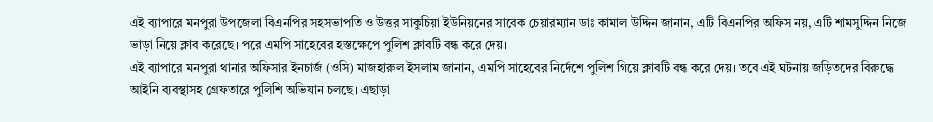এই ব্যাপারে মনপুরা উপজেলা বিএনপির সহসভাপতি ও উত্তর সাকুচিয়া ইউনিয়নের সাবেক চেয়ারম্যান ডাঃ কামাল উদ্দিন জানান, এটি বিএনপির অফিস নয়, এটি শামসুদ্দিন নিজে ভাড়া নিয়ে ক্লাব করেছে। পরে এমপি সাহেবের হস্তক্ষেপে পুলিশ ক্লাবটি বন্ধ করে দেয়।
এই ব্যাপারে মনপুরা থানার অফিসার ইনচার্জ (ওসি) মাজহারুল ইসলাম জানান, এমপি সাহেবের নির্দেশে পুলিশ গিয়ে ক্লাবটি বন্ধ করে দেয়। তবে এই ঘটনায় জড়িতদের বিরুদ্ধে আইনি ব্যবস্থাসহ গ্রেফতারে পুলিশি অভিযান চলছে। এছাড়া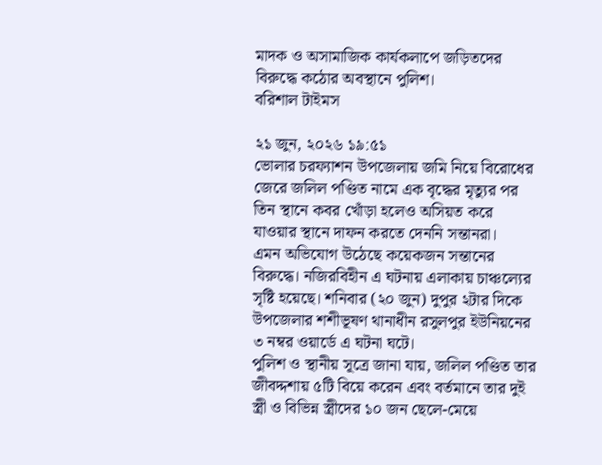মাদক ও অসামাজিক কার্যকলাপে জড়িতদের বিরুদ্ধে কঠোর অবস্থানে পুলিশ।
বরিশাল টাইমস

২১ জুন, ২০২৬ ১৯:৫১
ভোলার চরফ্যাশন উপজেলায় জমি নিয়ে বিরোধের জেরে জলিল পণ্ডিত নামে এক বৃদ্ধের মৃত্যুর পর তিন স্থানে কবর খোঁড়া হলেও অসিয়ত করে যাওয়ার স্থানে দাফন করতে দেননি সন্তানরা।
এমন অভিযোগ উঠেছে কয়েকজন সন্তানের বিরুদ্ধে। নজিরবিহীন এ ঘটনায় এলাকায় চাঞ্চল্যের সৃষ্টি হয়েছে। শনিবার (২০ জুন) দুপুর ২টার দিকে উপজেলার শশীভূষণ থানাধীন রসুলপুর ইউনিয়নের ৩ নম্বর ওয়ার্ডে এ ঘটনা ঘটে।
পুলিশ ও স্থানীয় সূত্রে জানা যায়, জলিল পণ্ডিত তার জীবদ্দশায় ৫টি বিয়ে করেন এবং বর্তমানে তার দুই স্ত্রী ও বিভিন্ন স্ত্রীদের ১০ জন ছেলে-মেয়ে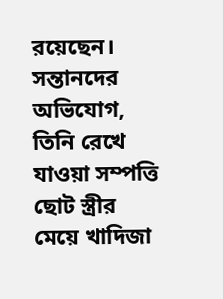রয়েছেন।
সন্তানদের অভিযোগ, তিনি রেখে যাওয়া সম্পত্তি ছোট স্ত্রীর মেয়ে খাদিজা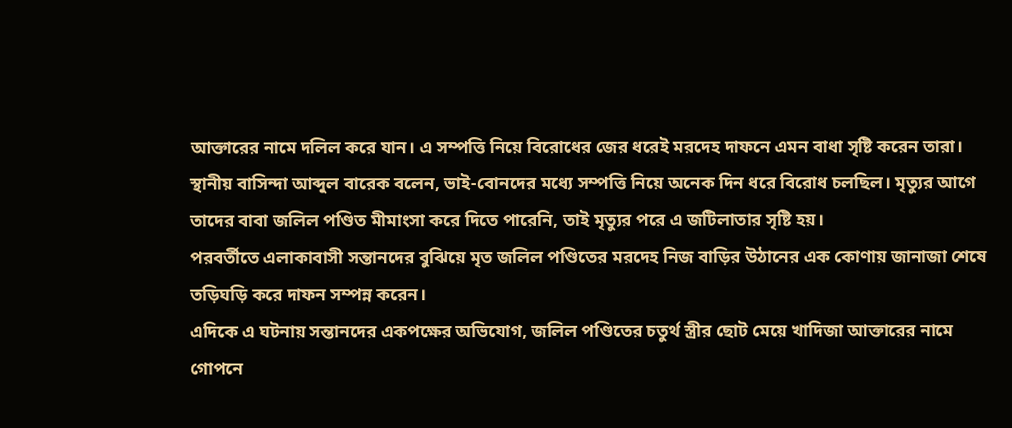আক্তারের নামে দলিল করে যান। এ সম্পত্তি নিয়ে বিরোধের জের ধরেই মরদেহ দাফনে এমন বাধা সৃষ্টি করেন তারা।
স্থানীয় বাসিন্দা আব্দুল বারেক বলেন, ভাই-বোনদের মধ্যে সম্পত্তি নিয়ে অনেক দিন ধরে বিরোধ চলছিল। মৃত্যুর আগে তাদের বাবা জলিল পণ্ডিত মীমাংসা করে দিতে পারেনি, তাই মৃত্যুর পরে এ জটিলাতার সৃষ্টি হয়।
পরবর্তীতে এলাকাবাসী সন্তানদের বুঝিয়ে মৃত জলিল পণ্ডিতের মরদেহ নিজ বাড়ির উঠানের এক কোণায় জানাজা শেষে তড়িঘড়ি করে দাফন সম্পন্ন করেন।
এদিকে এ ঘটনায় সন্তানদের একপক্ষের অভিযোগ, জলিল পণ্ডিতের চতুর্থ স্ত্রীর ছোট মেয়ে খাদিজা আক্তারের নামে গোপনে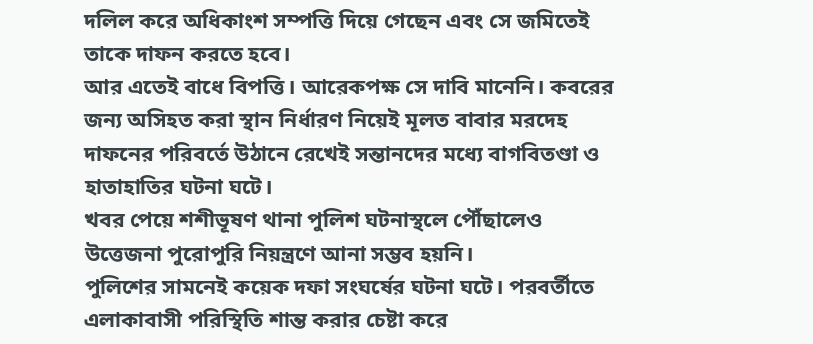দলিল করে অধিকাংশ সম্পত্তি দিয়ে গেছেন এবং সে জমিতেই তাকে দাফন করতে হবে।
আর এতেই বাধে বিপত্তি। আরেকপক্ষ সে দাবি মানেনি। কবরের জন্য অসিহত করা স্থান নির্ধারণ নিয়েই মূলত বাবার মরদেহ দাফনের পরিবর্তে উঠানে রেখেই সন্তানদের মধ্যে বাগবিতণ্ডা ও হাতাহাতির ঘটনা ঘটে।
খবর পেয়ে শশীভূষণ থানা পুলিশ ঘটনাস্থলে পৌঁছালেও উত্তেজনা পুরোপুরি নিয়ন্ত্রণে আনা সম্ভব হয়নি।
পুলিশের সামনেই কয়েক দফা সংঘর্ষের ঘটনা ঘটে। পরবর্তীতে এলাকাবাসী পরিস্থিতি শান্ত করার চেষ্টা করে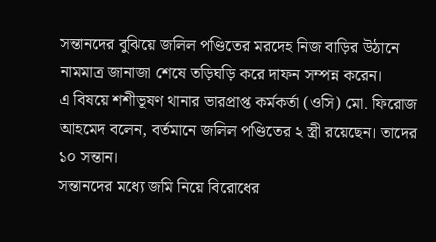সন্তানদের বুঝিয়ে জলিল পণ্ডিতের মরদেহ নিজ বাড়ির উঠানে নামমাত্র জানাজা শেষে তড়িঘড়ি করে দাফন সম্পন্ন করেন।
এ বিষয়ে শশীভূষণ থানার ভারপ্রাপ্ত কর্মকর্তা (ওসি) মো. ফিরোজ আহমেদ বলেন, বর্তমানে জলিল পণ্ডিতের ২ স্ত্রী রয়েছেন। তাদের ১০ সন্তান।
সন্তানদের মধ্যে জমি নিয়ে বিরোধের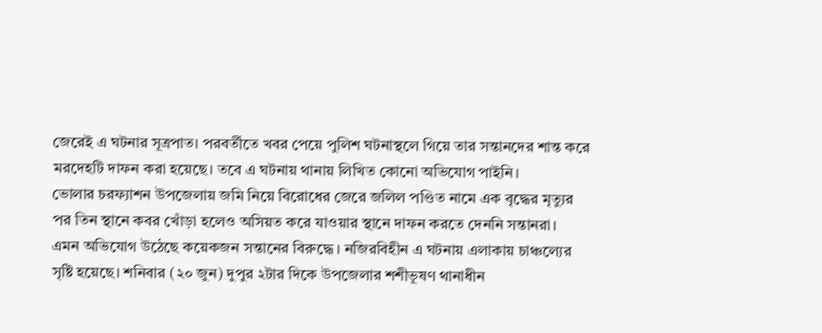জেরেই এ ঘটনার সূত্রপাত। পরবর্তীতে খবর পেয়ে পুলিশ ঘটনাস্থলে গিয়ে তার সন্তানদের শান্ত করে মরদেহটি দাফন করা হয়েছে। তবে এ ঘটনায় থানায় লিখিত কোনো অভিযোগ পাইনি।
ভোলার চরফ্যাশন উপজেলায় জমি নিয়ে বিরোধের জেরে জলিল পণ্ডিত নামে এক বৃদ্ধের মৃত্যুর পর তিন স্থানে কবর খোঁড়া হলেও অসিয়ত করে যাওয়ার স্থানে দাফন করতে দেননি সন্তানরা।
এমন অভিযোগ উঠেছে কয়েকজন সন্তানের বিরুদ্ধে। নজিরবিহীন এ ঘটনায় এলাকায় চাঞ্চল্যের সৃষ্টি হয়েছে। শনিবার (২০ জুন) দুপুর ২টার দিকে উপজেলার শশীভূষণ থানাধীন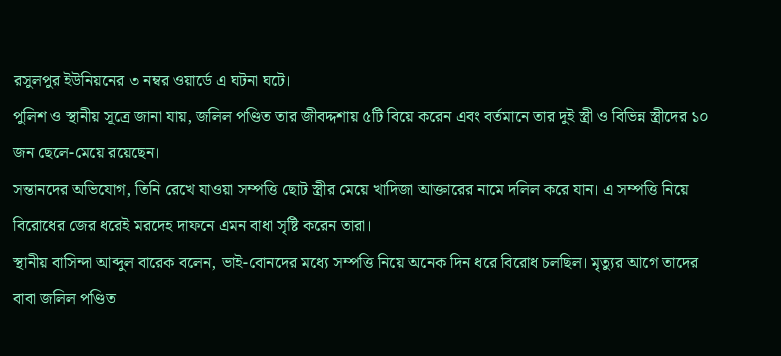রসুলপুর ইউনিয়নের ৩ নম্বর ওয়ার্ডে এ ঘটনা ঘটে।
পুলিশ ও স্থানীয় সূত্রে জানা যায়, জলিল পণ্ডিত তার জীবদ্দশায় ৫টি বিয়ে করেন এবং বর্তমানে তার দুই স্ত্রী ও বিভিন্ন স্ত্রীদের ১০ জন ছেলে-মেয়ে রয়েছেন।
সন্তানদের অভিযোগ, তিনি রেখে যাওয়া সম্পত্তি ছোট স্ত্রীর মেয়ে খাদিজা আক্তারের নামে দলিল করে যান। এ সম্পত্তি নিয়ে বিরোধের জের ধরেই মরদেহ দাফনে এমন বাধা সৃষ্টি করেন তারা।
স্থানীয় বাসিন্দা আব্দুল বারেক বলেন, ভাই-বোনদের মধ্যে সম্পত্তি নিয়ে অনেক দিন ধরে বিরোধ চলছিল। মৃত্যুর আগে তাদের বাবা জলিল পণ্ডিত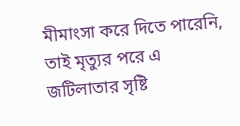মীমাংসা করে দিতে পারেনি, তাই মৃত্যুর পরে এ জটিলাতার সৃষ্টি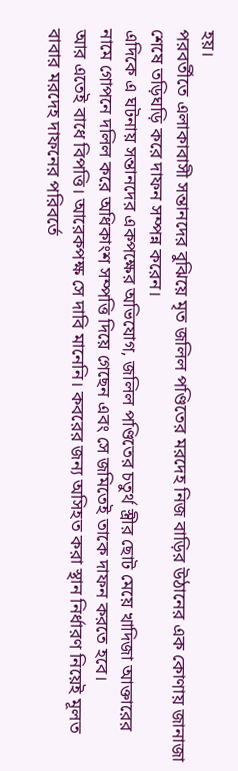হয়।
পরবর্তীতে এলাকাবাসী সন্তানদের বুঝিয়ে মৃত জলিল পণ্ডিতের মরদেহ নিজ বাড়ির উঠানের এক কোণায় জানাজা শেষে তড়িঘড়ি করে দাফন সম্পন্ন করেন।
এদিকে এ ঘটনায় সন্তানদের একপক্ষের অভিযোগ, জলিল পণ্ডিতের চতুর্থ স্ত্রীর ছোট মেয়ে খাদিজা আক্তারের নামে গোপনে দলিল করে অধিকাংশ সম্পত্তি দিয়ে গেছেন এবং সে জমিতেই তাকে দাফন করতে হবে।
আর এতেই বাধে বিপত্তি। আরেকপক্ষ সে দাবি মানেনি। কবরের জন্য অসিহত করা স্থান নির্ধারণ নিয়েই মূলত বাবার মরদেহ দাফনের পরিবর্তে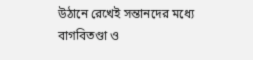উঠানে রেখেই সন্তানদের মধ্যে বাগবিতণ্ডা ও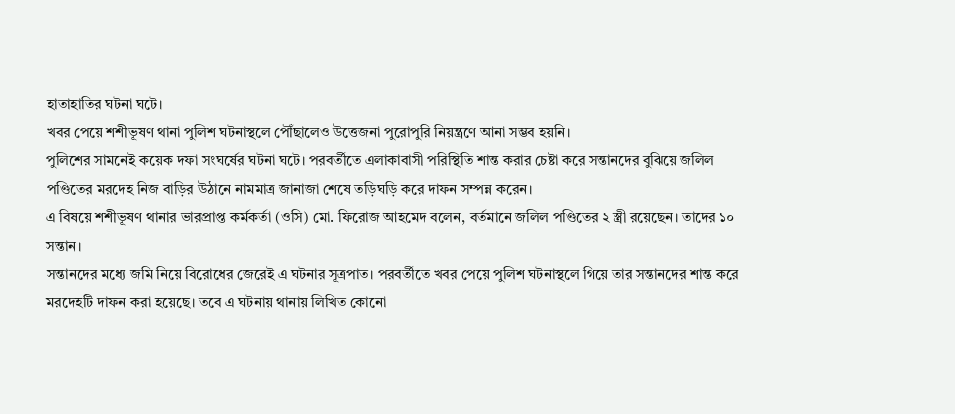হাতাহাতির ঘটনা ঘটে।
খবর পেয়ে শশীভূষণ থানা পুলিশ ঘটনাস্থলে পৌঁছালেও উত্তেজনা পুরোপুরি নিয়ন্ত্রণে আনা সম্ভব হয়নি।
পুলিশের সামনেই কয়েক দফা সংঘর্ষের ঘটনা ঘটে। পরবর্তীতে এলাকাবাসী পরিস্থিতি শান্ত করার চেষ্টা করে সন্তানদের বুঝিয়ে জলিল পণ্ডিতের মরদেহ নিজ বাড়ির উঠানে নামমাত্র জানাজা শেষে তড়িঘড়ি করে দাফন সম্পন্ন করেন।
এ বিষয়ে শশীভূষণ থানার ভারপ্রাপ্ত কর্মকর্তা (ওসি) মো. ফিরোজ আহমেদ বলেন, বর্তমানে জলিল পণ্ডিতের ২ স্ত্রী রয়েছেন। তাদের ১০ সন্তান।
সন্তানদের মধ্যে জমি নিয়ে বিরোধের জেরেই এ ঘটনার সূত্রপাত। পরবর্তীতে খবর পেয়ে পুলিশ ঘটনাস্থলে গিয়ে তার সন্তানদের শান্ত করে মরদেহটি দাফন করা হয়েছে। তবে এ ঘটনায় থানায় লিখিত কোনো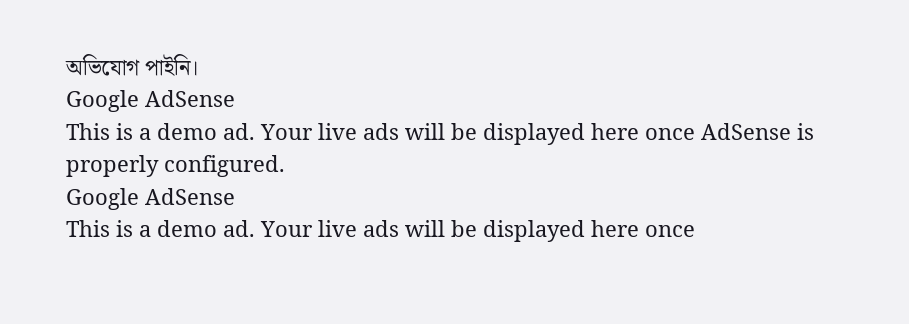অভিযোগ পাইনি।
Google AdSense
This is a demo ad. Your live ads will be displayed here once AdSense is properly configured.
Google AdSense
This is a demo ad. Your live ads will be displayed here once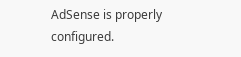AdSense is properly configured.